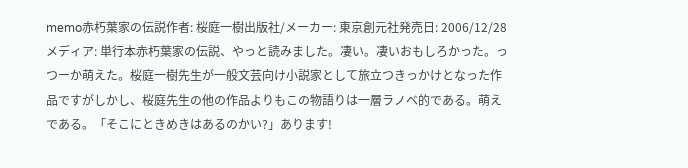memo赤朽葉家の伝説作者: 桜庭一樹出版社/メーカー: 東京創元社発売日: 2006/12/28メディア: 単行本赤朽葉家の伝説、やっと読みました。凄い。凄いおもしろかった。っつーか萌えた。桜庭一樹先生が一般文芸向け小説家として旅立つきっかけとなった作品ですがしかし、桜庭先生の他の作品よりもこの物語りは一層ラノベ的である。萌えである。「そこにときめきはあるのかい?」あります!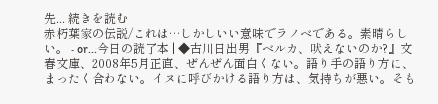先... 続きを読む
赤朽葉家の伝説/これは…しかしいい意味でラノベである。素晴らしい。 - or...今日の読了本 | ◆古川日出男『ベルカ、吠えないのか?』文春文庫、2008年5月正直、ぜんぜん面白くない。語り手の語り方に、まったく合わない。イヌに呼びかける語り方は、気持ちが悪い。そも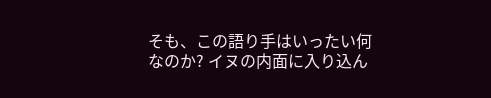そも、この語り手はいったい何なのか? イヌの内面に入り込ん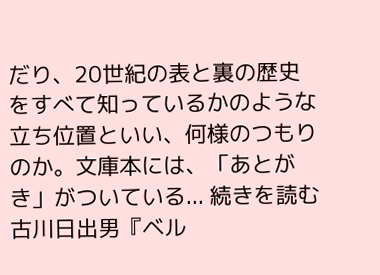だり、20世紀の表と裏の歴史をすべて知っているかのような立ち位置といい、何様のつもりのか。文庫本には、「あとがき」がついている... 続きを読む
古川日出男『ベル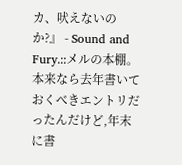カ、吠えないのか?』 - Sound and Fury.::メルの本棚。本来なら去年書いておくべきエントリだったんだけど,年末に書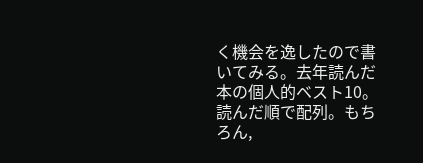く機会を逸したので書いてみる。去年読んだ本の個人的ベスト10。読んだ順で配列。もちろん,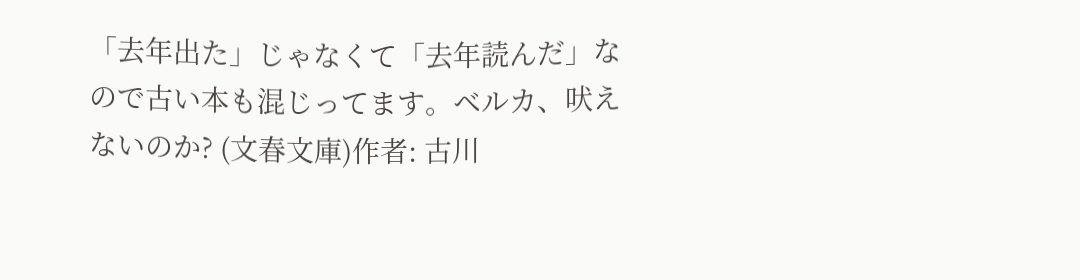「去年出た」じゃなくて「去年読んだ」なので古い本も混じってます。ベルカ、吠えないのか? (文春文庫)作者: 古川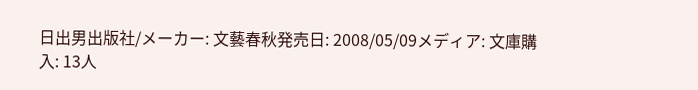日出男出版社/メーカー: 文藝春秋発売日: 2008/05/09メディア: 文庫購入: 13人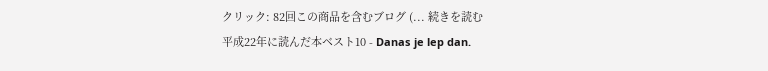クリック: 82回この商品を含むブログ (... 続きを読む
平成22年に読んだ本ベスト10 - Danas je lep dan.